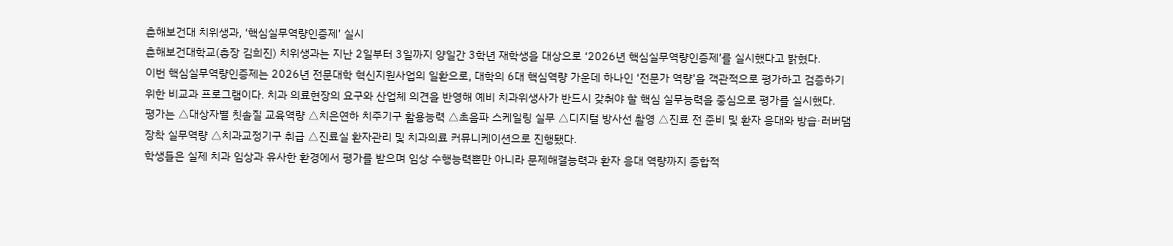춘해보건대 치위생과, ‘핵심실무역량인증제’ 실시
춘해보건대학교(총장 김희진) 치위생과는 지난 2일부터 3일까지 양일간 3학년 재학생을 대상으로 ‘2026년 핵심실무역량인증제’를 실시했다고 밝혔다.
이번 핵심실무역량인증제는 2026년 전문대학 혁신지원사업의 일환으로, 대학의 6대 핵심역량 가운데 하나인 ‘전문가 역량’을 객관적으로 평가하고 검증하기 위한 비교과 프로그램이다. 치과 의료현장의 요구와 산업체 의견을 반영해 예비 치과위생사가 반드시 갖춰야 할 핵심 실무능력을 중심으로 평가를 실시했다.
평가는 △대상자별 칫솔질 교육역량 △치은연하 치주기구 활용능력 △초음파 스케일링 실무 △디지털 방사선 촬영 △진료 전 준비 및 환자 응대와 방습·러버댐 장착 실무역량 △치과교정기구 취급 △진료실 환자관리 및 치과의료 커뮤니케이션으로 진행됐다.
학생들은 실제 치과 임상과 유사한 환경에서 평가를 받으며 임상 수행능력뿐만 아니라 문제해결능력과 환자 응대 역량까지 종합적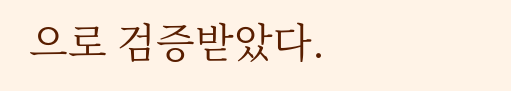으로 검증받았다.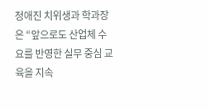정애진 치위생과 학과장은 “앞으로도 산업체 수요를 반영한 실무 중심 교육을 지속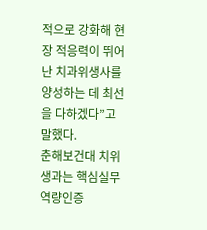적으로 강화해 현장 적응력이 뛰어난 치과위생사를 양성하는 데 최선을 다하겠다”고 말했다.
춘해보건대 치위생과는 핵심실무역량인증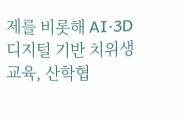제를 비롯해 AI·3D 디지털 기반 치위생 교육, 산학협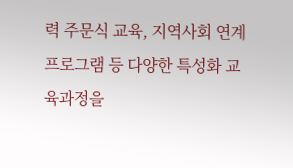력 주문식 교육, 지역사회 연계 프로그램 등 다양한 특성화 교육과정을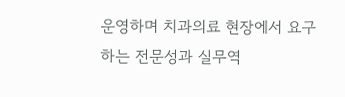운영하며 치과의료 현장에서 요구하는 전문성과 실무역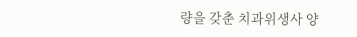량을 갖춘 치과위생사 양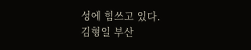성에 힘쓰고 있다.
김형일 부산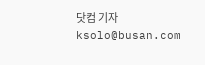닷컴 기자 ksolo@busan.com